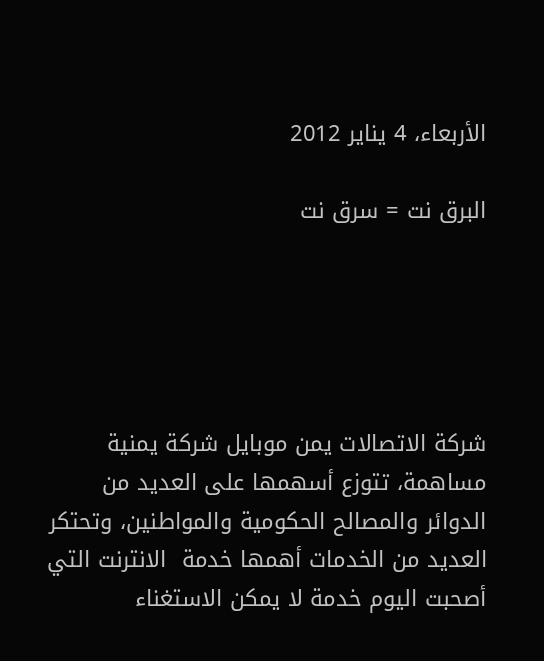الأربعاء، 4 يناير 2012

البرق نت = سرق نت





شركة الاتصالات يمن موبايل شركة يمنية مساهمة، تتوزع أسهمها على العديد من الدوائر والمصالح الحكومية والمواطنين، وتحتكر العديد من الخدمات أهمها خدمة  الانترنت التي أصحبت اليوم خدمة لا يمكن الاستغناء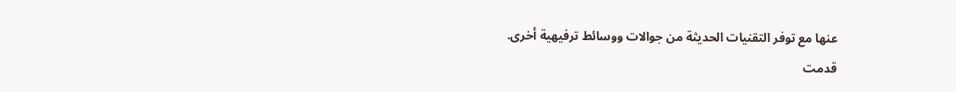عنها مع توفر التقنيات الحديثة من جوالات ووسائط ترفيهية أخرى.
قدمت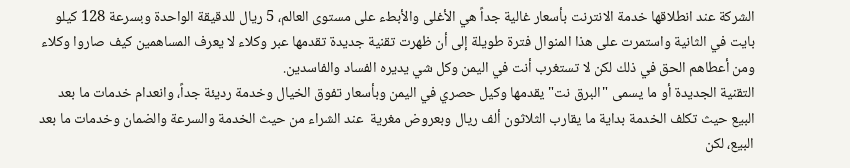الشركة عند انطلاقها خدمة الانترنت بأسعار غالية جداً هي الأغلى والأبطء على مستوى العالم، 5 ريال للدقيقة الواحدة وبسرعة 128 كيلو بايت في الثانية واستمرت على هذا المنوال فترة طويلة إلى أن ظهرت تقنية جديدة تقدمها عبر وكلاء لا يعرف المساهمين كيف صاروا وكلاء ومن أعطاهم الحق في ذلك لكن لا تستغرب أنت في اليمن وكل شي يديره الفساد والفاسدين.
التقنية الجديدة أو ما يسمى "البرق نت" يقدمها وكيل حصري في اليمن وبأسعار تفوق الخيال وخدمة رديئة جداً، وانعدام خدمات ما بعد البيع حيث تكلف الخدمة بداية ما يقارب الثلاثون ألف ريال وبعروض مغرية  عند الشراء من حيث الخدمة والسرعة والضمان وخدمات ما بعد البيع، لكن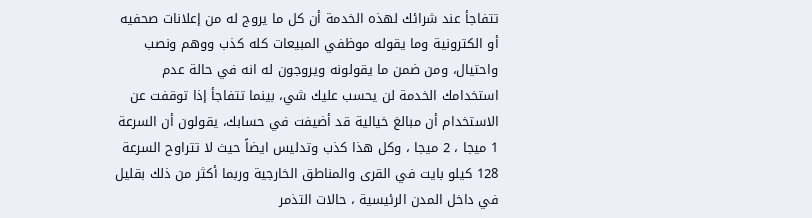تتفاجأ عند شرائك لهذه الخدمة أن كل ما يروج له من إعلانات صحفيه أو الكترونية وما يقوله موظفي المبيعات كله كذب ووهم ونصب واحتيال، ومن ضمن ما يقولونه ويروجون له انه في حالة عدم استخدامك الخدمة لن يحسب عليك شي، بينما تتفاجأ إذا توقفت عن الاستخدام أن مبالغ خيالية قد أضيفت في حسابك، يقولون أن السرعة 1 ميجا ، 2 ميجا ، وكل هذا كذب وتدليس ايضاً حيث لا تتراوح السرعة 128 كيلو بايت في القرى والمناطق الخارجية وربما أكثر من ذلك بقليل في داخل المدن الرئيسية ، حالات التذمر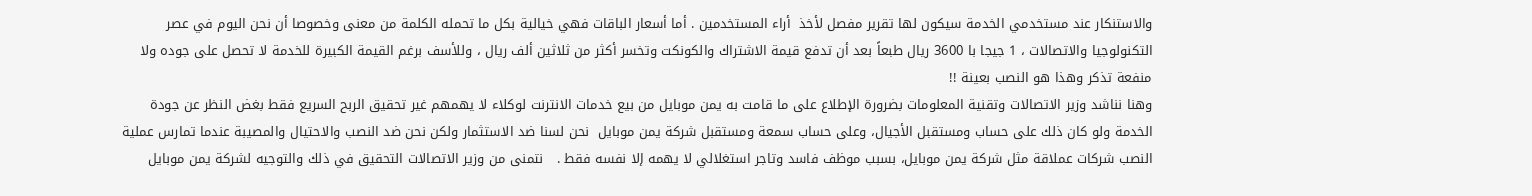والاستنكار عند مستخدمي الخدمة سيكون لها تقرير مفصل لأخذ  أراء المستخدمين . أما أسعار الباقات فهي خيالية بكل ما تحمله الكلمة من معنى وخصوصا أن نحن اليوم في عصر التكنولوجيا والاتصالات ، 1 جيجا با 3600 ريال طبعاً بعد أن تدفع قيمة الاشتراك والكونكت وتخسر أكثر من ثلاثين ألف ريال ، وللأسف برغم القيمة الكبيرة للخدمة لا تحصل على جوده ولا منفعة تذكر وهذا هو النصب بعينة !!
وهنا نناشد وزير الاتصالات وتقنية المعلومات بضرورة الإطلاع على ما قامت به يمن موبايل من بيع خدمات الانترنت لوكلاء لا يهمهم غير تحقيق الربح السريع فقط بغض النظر عن جودة الخدمة ولو كان ذلك على حساب ومستقبل الأجيال، وعلى حساب سمعة ومستقبل شركة يمن موبايل  نحن لسنا ضد الاستثمار ولكن نحن ضد النصب والاحتيال والمصيبة عندما تمارس عملية النصب شركات عملاقة مثل شركة يمن موبايل، بسبب موظف فاسد وتاجر استغلالي لا يهمه إلا نفسه فقط .   نتمنى من وزير الاتصالات التحقيق في ذلك والتوجيه لشركة يمن موبايل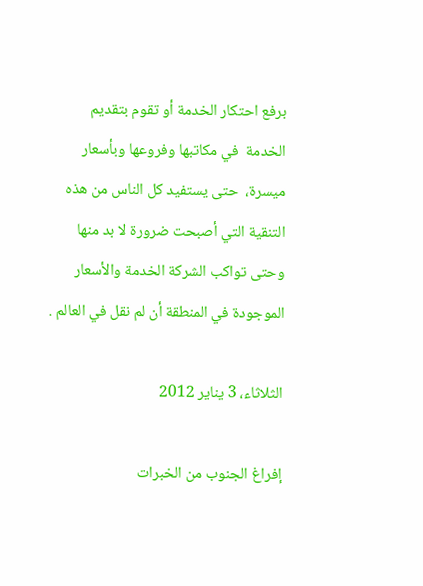برفع احتكار الخدمة أو تقوم بتقديم الخدمة  في مكاتبها وفروعها وبأسعار ميسرة،  حتى يستفيد كل الناس من هذه التنقية التي أصبحت ضرورة لا بد منها وحتى تواكب الشركة الخدمة والأسعار الموجودة في المنطقة أن لم نقل في العالم .

الثلاثاء، 3 يناير 2012

إفراغ الجنوب من الخبرات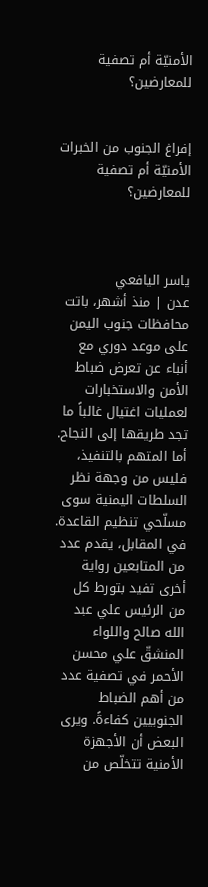الأمنيّة أم تصفية للمعارضين؟


إفراغ الجنوب من الخبرات الأمنيّة أم تصفية للمعارضين؟



ياسر اليافعي
عدن | منذ أشهر، باتت محافظات جنوب اليمن على موعد دوري مع أنباء عن تعرض ضباط الأمن والاستخبارات لعمليات اغتيال غالباً ما تجد طريقها إلى النجاح. أما المتهم بالتنفيذ، فليس من وجهة نظر السلطات اليمنية سوى مسلّحي تنظيم القاعدة. في المقابل، يقدم عدد من المتابعين رواية أخرى تفيد بتورط كل من الرئيس علي عبد الله صالح واللواء المنشقّ علي محسن الأحمر في تصفية عدد من أهم الضباط الجنوبيين كفاءةً. ويرى البعض أن الأجهزة الأمنية تتخلّص من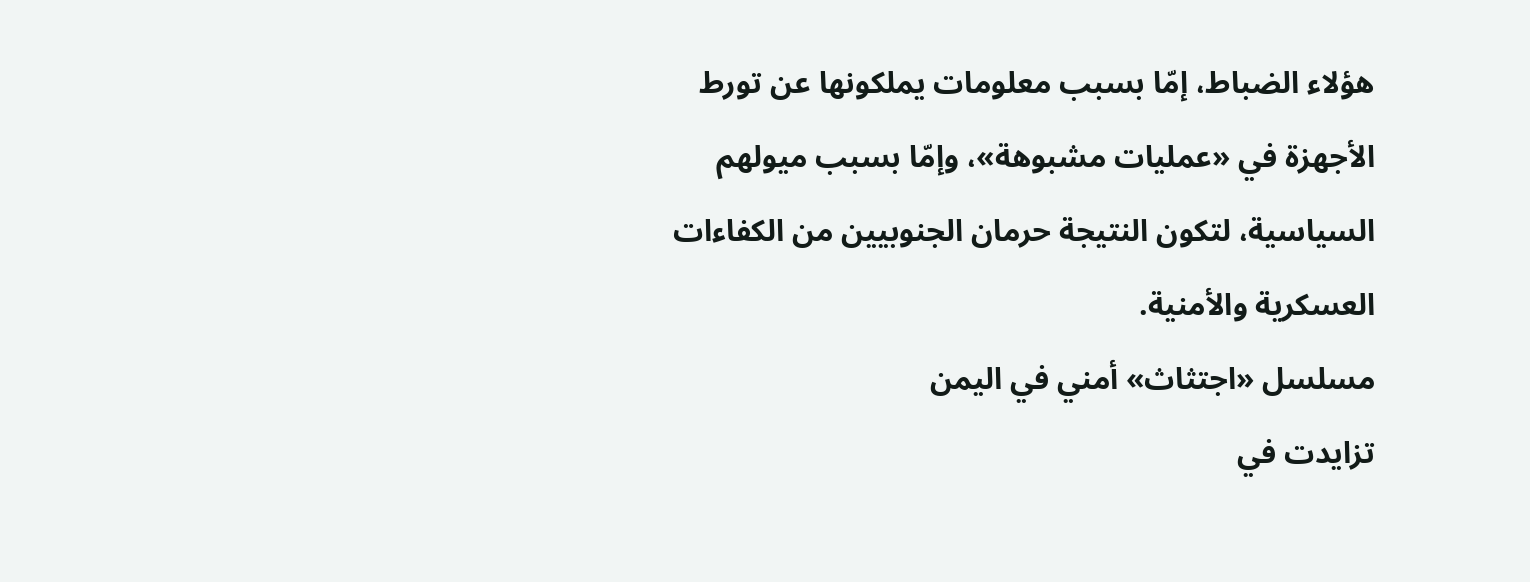هؤلاء الضباط، إمّا بسبب معلومات يملكونها عن تورط الأجهزة في «عمليات مشبوهة»، وإمّا بسبب ميولهم السياسية، لتكون النتيجة حرمان الجنوبيين من الكفاءات العسكرية والأمنية.
مسلسل «اجتثاث» أمني في اليمن
تزايدت في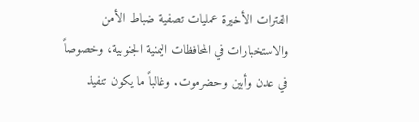الفترات الأخيرة عمليات تصفية ضباط الأمن والاستخبارات في المحافظات اليمنية الجنوبية، وخصوصاً في عدن وأبين وحضرموت. وغالباً ما يكون تنفيذ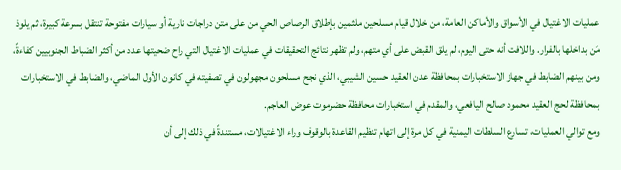عمليات الاغتيال في الأسواق والأماكن العامة، من خلال قيام مسلحين ملثمين بإطلاق الرصاص الحي من على متن دراجات نارية أو سيارات مفتوحة تنتقل بسرعة كبيرة، ثم يلوذ مَن بداخلها بالفرار. واللافت أنه حتى اليوم، لم يلق القبض على أي متهم، ولم تظهر نتائج التحقيقات في عمليات الاغتيال التي راح ضحيتها عدد من أكثر الضباط الجنوبيين كفاءةً، ومن بينهم الضابط في جهاز الاستخبارات بمحافظة عدن العقيد حسين الشيبي، الذي نجح مسلحون مجهولون في تصفيته في كانون الأول الماضي، والضابط في الاستخبارات بمحافظة لحج العقيد محمود صالح اليافعي، والمقدم في استخبارات محافظة حضرموت عوض العاجم.
ومع توالي العمليات، تسارع السلطات اليمنية في كل مرة إلى اتهام تنظيم القاعدة بالوقوف وراء الاغتيالات، مستندةً في ذلك إلى أن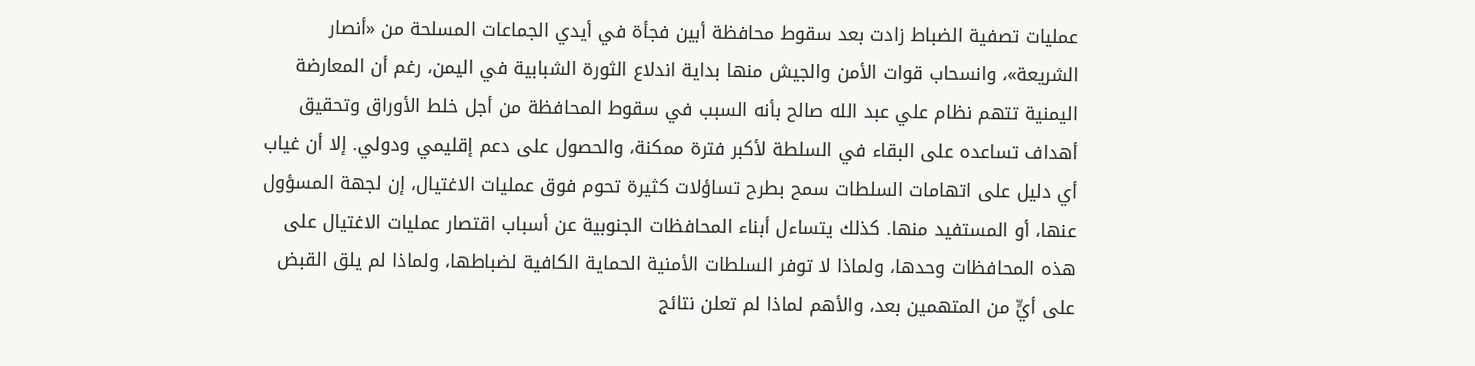عمليات تصفية الضباط زادت بعد سقوط محافظة أبين فجأة في أيدي الجماعات المسلحة من «أنصار الشريعة»، وانسحاب قوات الأمن والجيش منها بداية اندلاع الثورة الشبابية في اليمن، رغم أن المعارضة اليمنية تتهم نظام علي عبد الله صالح بأنه السبب في سقوط المحافظة من أجل خلط الأوراق وتحقيق أهداف تساعده على البقاء في السلطة لأكبر فترة ممكنة، والحصول على دعم إقليمي ودولي. إلا أن غياب أي دليل على اتهامات السلطات سمح بطرح تساؤلات كثيرة تحوم فوق عمليات الاغتيال، إن لجهة المسؤول عنها، أو المستفيد منها. كذلك يتساءل أبناء المحافظات الجنوبية عن أسباب اقتصار عمليات الاغتيال على هذه المحافظات وحدها، ولماذا لا توفر السلطات الأمنية الحماية الكافية لضباطها، ولماذا لم يلق القبض على أيٍّ من المتهمين بعد، والأهم لماذا لم تعلن نتائج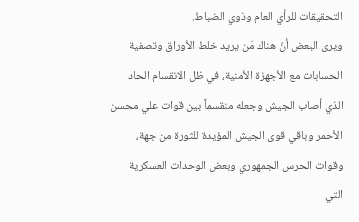التحقيقات للرأي العام وذوي الضباط.
ويرى البعض أنّ هناك مَن يريد خلط الأوراق وتصفية الحسابات مع الأجهزة الأمنية، في ظل الانقسام الحاد الذي أصاب الجيش وجعله منقسماً بين قوات علي محسن الأحمر وباقي قوى الجيش المؤيدة للثورة من جهة، وقوات الحرس الجمهوري وبعض الوحدات العسكرية التي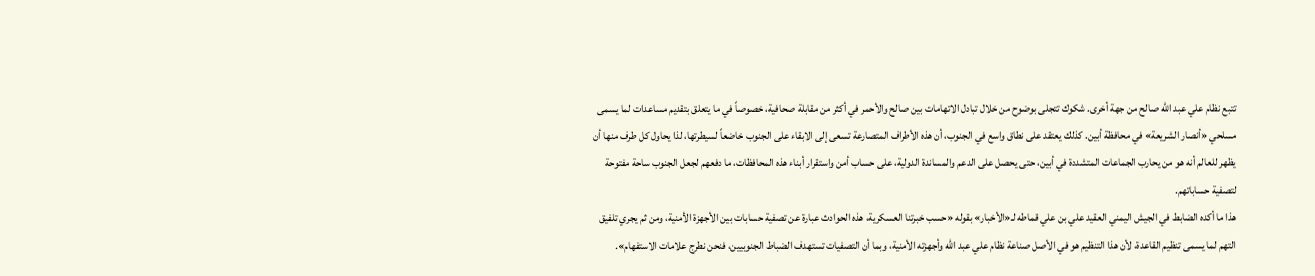تتبع نظام علي عبد الله صالح من جهة أخرى. شكوك تتجلى بوضوح من خلال تبادل الاتهامات بين صالح والأحمر في أكثر من مقابلة صحافية، خصوصاً في ما يتعلق بتقديم مساعدات لما يسمى مسلحي «أنصار الشريعة» في محافظة أبين. كذلك يعتقد على نطاق واسع في الجنوب، أن هذه الأطراف المتصارعة تسعى إلى الابقاء على الجنوب خاضعاً لسيطرتها، لذا يحاول كل طرف منها أن يظهر للعالم أنه هو من يحارب الجماعات المتشددة في أبين، حتى يحصل على الدعم والمساندة الدولية، على حساب أمن واستقرار أبناء هذه المحافظات، ما دفعهم لجعل الجنوب ساحة مفتوحة لتصفية حساباتهم.
هذا ما أكده الضابط في الجيش اليمني العقيد علي بن علي قماطه لـ«الأخبار» بقوله «حسب خبرتنا العسكرية، هذه الحوادث عبارة عن تصفية حسابات بين الأجهزة الأمنية، ومن ثم يجري تلفيق التهم لما يسمى تنظيم القاعدة، لأن هذا التنظيم هو في الأصل صناعة نظام علي عبد الله وأجهزته الأمنية، وبما أن التصفيات تستهدف الضباط الجنوبيين، فنحن نطرج علامات الاستفهام».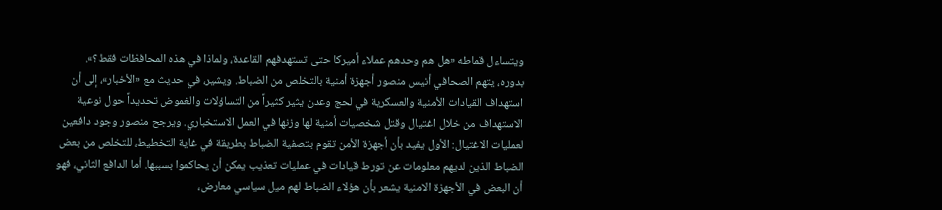ويتساءل قماطه «هل هم وحدهم عملاء أميركا حتى تستهدفهم القاعدة، ولماذا في هذه المحافظات فقط؟».
بدوره، يتهم الصحافي أنيس منصور أجهزة أمنية بالتخلص من الضباط. ويشير، في حديث مع «الأخبار»، إلى أن استهداف القيادات الأمنية والعسكرية في لحج وعدن يثير كثيراً من التساؤلات والغموض تحديداً حول نوعية الاستهداف من خلال اغتيال وقتل شخصيات أمنية لها وزنها في العمل الاستخباري. ويرجح منصور وجود دافعين لعمليات الاغتيال: الأول يفيد بأن أجهزة الأمن تقوم بتصفية الضباط بطريقة في غاية التخطيط، للتخلص من بعض الضباط الذين لديهم معلومات عن تورط قيادات في عمليات تعذيب يمكن أن يحاكموا بسببها. أما الدافع الثاني، فهو أن البعض في الأجهزة الامنية يشعر بأن هؤلاء الضباط لهم ميل سياسي معارض،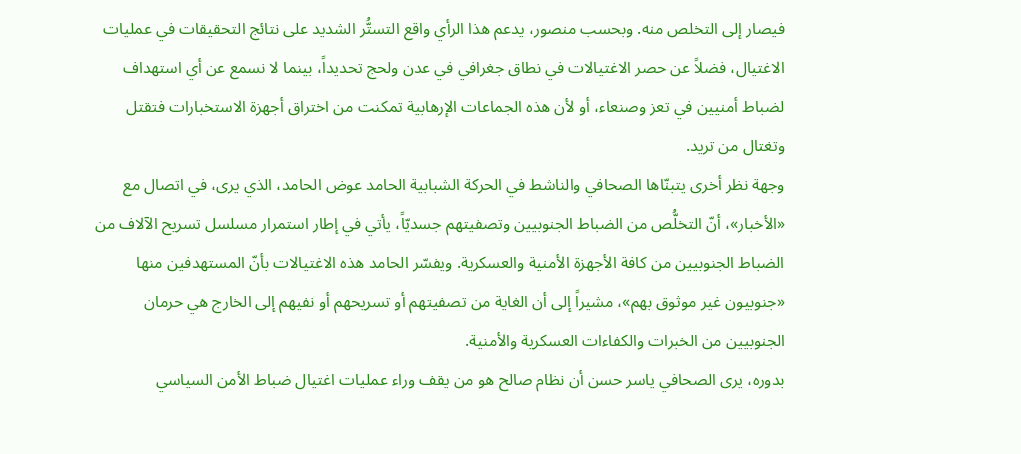فيصار إلى التخلص منه. وبحسب منصور، يدعم هذا الرأي واقع التستُّر الشديد على نتائج التحقيقات في عمليات الاغتيال، فضلاً عن حصر الاغتيالات في نطاق جغرافي في عدن ولحج تحديداً، بينما لا نسمع عن أي استهداف لضباط أمنيين في تعز وصنعاء، أو لأن هذه الجماعات الإرهابية تمكنت من اختراق أجهزة الاستخبارات فتقتل وتغتال من تريد.
وجهة نظر أخرى يتبنّاها الصحافي والناشط في الحركة الشبابية الحامد عوض الحامد، الذي يرى، في اتصال مع «الأخبار»، أنّ التخلُّص من الضباط الجنوبيين وتصفيتهم جسديّاً، يأتي في إطار استمرار مسلسل تسريح الآلاف من الضباط الجنوبيين من كافة الأجهزة الأمنية والعسكرية. ويفسّر الحامد هذه الاغتيالات بأنّ المستهدفين منها «جنوبيون غير موثوق بهم»، مشيراً إلى أن الغاية من تصفيتهم أو تسريحهم أو نفيهم إلى الخارج هي حرمان الجنوبيين من الخبرات والكفاءات العسكرية والأمنية.
بدوره، يرى الصحافي ياسر حسن أن نظام صالح هو من يقف وراء عمليات اغتيال ضباط الأمن السياسي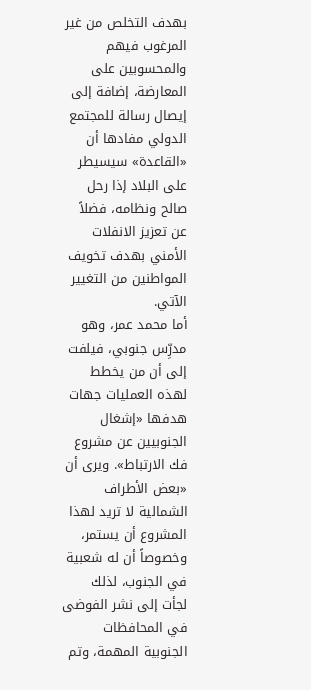بهدف التخلص من غير المرغوب فيهم والمحسوبين على المعارضة، إضافة إلى إيصال رسالة للمجتمع الدولي مفادها أن «القاعدة» سيسيطر على البلاد إذا رحل صالح ونظامه، فضلاً عن تعزيز الانفلات الأمني بهدف تخويف المواطنين من التغيير الآتي.
أما محمد عمر، وهو مدرِّس جنوبي، فيلفت إلى أن من يخطط لهذه العمليات جهات هدفها «إشغال الجنوبيين عن مشروع فك الارتباط». ويرى أن «بعض الأطراف الشمالية لا تريد لهذا المشروع أن يستمر، وخصوصاً أن له شعبية في الجنوب، لذلك لجأت إلى نشر الفوضى في المحافظات الجنوبية المهمة، وتم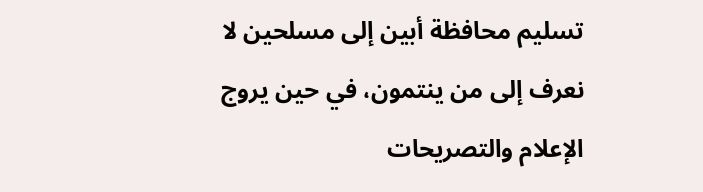تسليم محافظة أبين إلى مسلحين لا نعرف إلى من ينتمون، في حين يروج الإعلام والتصريحات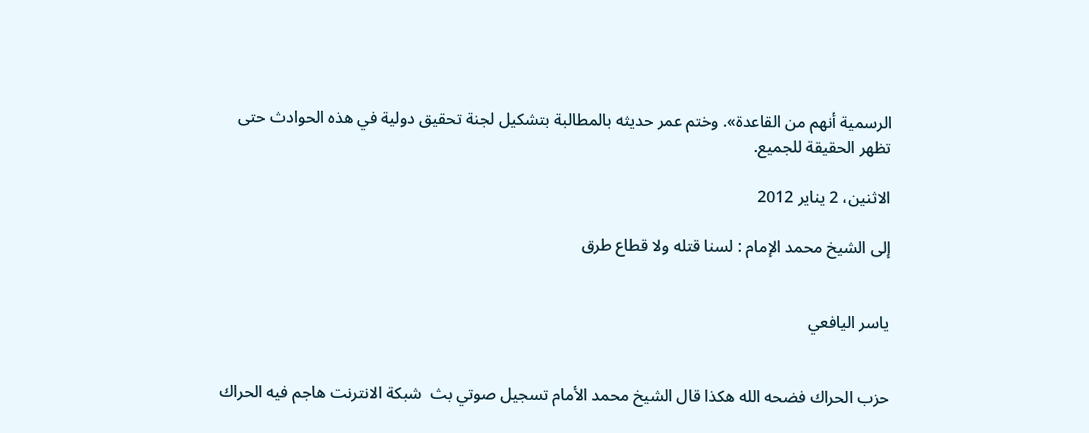الرسمية أنهم من القاعدة». وختم عمر حديثه بالمطالبة بتشكيل لجنة تحقيق دولية في هذه الحوادث حتى تظهر الحقيقة للجميع.

الاثنين، 2 يناير 2012

إلى الشيخ محمد الإمام : لسنا قتله ولا قطاع طرق


ياسر اليافعي


حزب الحراك فضحه الله هكذا قال الشيخ محمد الأمام تسجيل صوتي بث  شبكة الانترنت هاجم فيه الحراك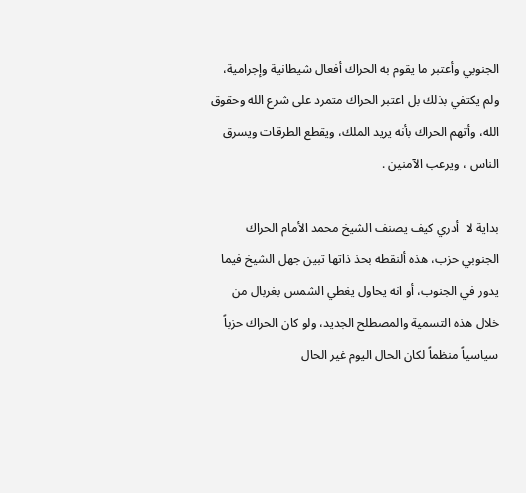الجنوبي وأعتبر ما يقوم به الحراك أفعال شيطانية وإجرامية، ولم يكتفي بذلك بل اعتبر الحراك متمرد على شرع الله وحقوق الله، وأتهم الحراك بأنه يريد الملك، ويقطع الطرقات ويسرق الناس ، ويرعب الآمنين .

بداية لا  أدري كيف يصنف الشيخ محمد الأمام الحراك الجنوبي حزب، هذه ألنقطه بحذ ذاتها تبين جهل الشيخ فيما يدور في الجنوب، أو انه يحاول يغطي الشمس بغربال من خلال هذه التسمية والمصطلح الجديد، ولو كان الحراك حزباً سياسياً منظماً لكان الحال اليوم غير الحال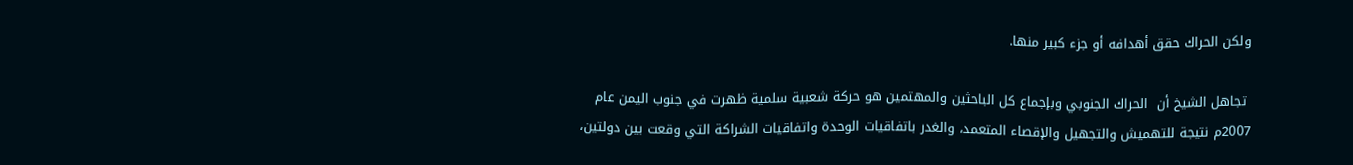ولكن الحراك حقق أهدافه أو جزء كبير منها.

 تجاهل الشيخ أن  الحراك الجنوبي وبإجماع كل الباحثين والمهتمين هو حركة شعبية سلمية ظهرت في جنوب اليمن عام 2007م نتيجة للتهميش والتجهيل والإقصاء المتعمد، والغدر باتفاقيات الوحدة واتفاقيات الشراكة التي وقعت بين دولتين،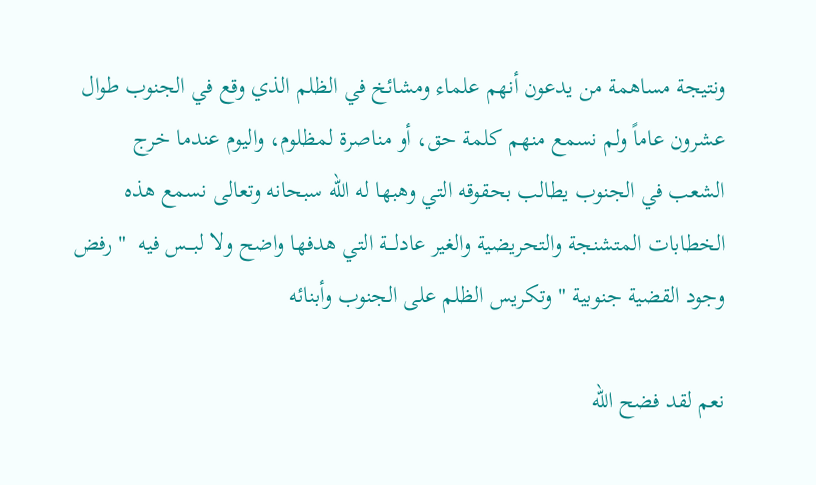ونتيجة مساهمة من يدعون أنهم علماء ومشائخ في الظلم الذي وقع في الجنوب طوال عشرون عاماً ولم نسمع منهم كلمة حق، أو مناصرة لمظلوم، واليوم عندما خرج الشعب في الجنوب يطالب بحقوقه التي وهبها له الله سبحانه وتعالى نسمع هذه الخطابات المتشنجة والتحريضية والغير عادلـــة التي هدفها واضح ولا لبـــس فيه  " رفض وجود القضية جنوبية " وتكريس الظلم على الجنوب وأبنائه

نعم لقد فضح الله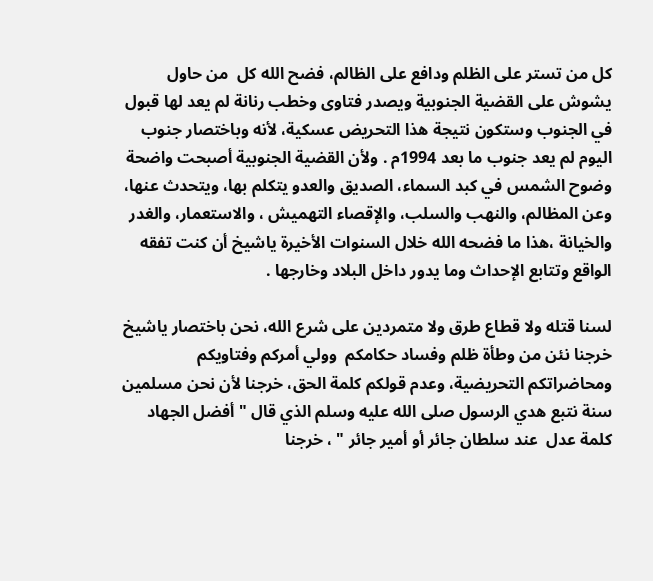كل من تستر على الظلم ودافع على الظالم، فضح الله كل  من حاول يشوش على القضية الجنوبية ويصدر فتاوى وخطب رنانة لم يعد لها قبول في الجنوب وستكون نتيجة هذا التحريض عسكية، لأنه وباختصار جنوب اليوم لم يعد جنوب ما بعد 1994م . ولأن القضية الجنوبية أصبحت واضحة وضوح الشمس في كبد السماء، الصديق والعدو يتكلم بها، ويتحدث عنها، وعن المظالم، والنهب والسلب، والإقصاء التهميش ، والاستعمار، والغدر والخيانة ،هذا ما فضحه الله خلال السنوات الأخيرة ياشيخ أن كنت تفقه الواقع وتتابع الإحداث وما يدور داخل البلاد وخارجها .

لسنا قتله ولا قطاع طرق ولا متمردين على شرع الله، نحن باختصار ياشيخ خرجنا نئن من وطأة ظلم وفساد حكامكم  وولي أمركم وفتاويكم ومحاضراتكم التحريضية، وعدم قولكم كلمة الحق، خرجنا لأن نحن مسلمين سنة نتبع هدي الرسول صلى الله عليه وسلم الذي قال " أفضل الجهاد كلمة عدل  عند سلطان جائر أو أمير جائر " ، خرجنا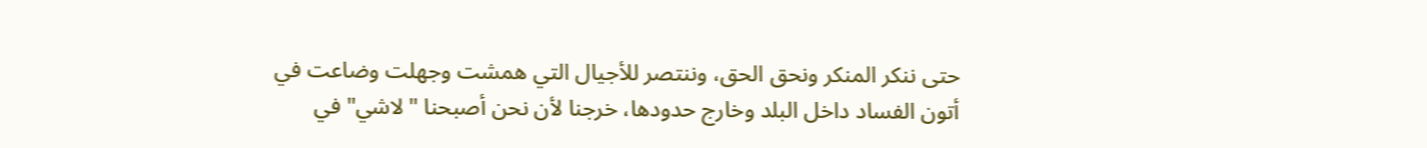حتى ننكر المنكر ونحق الحق، وننتصر للأجيال التي همشت وجهلت وضاعت في أتون الفساد داخل البلد وخارج حدودها، خرجنا لأن نحن أصبحنا " لاشي" في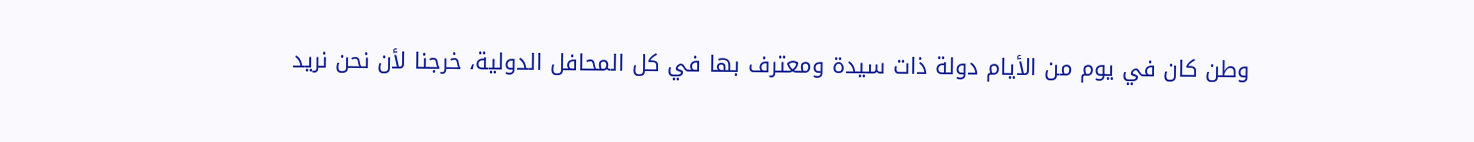وطن كان في يوم من الأيام دولة ذات سيدة ومعترف بها في كل المحافل الدولية، خرجنا لأن نحن نريد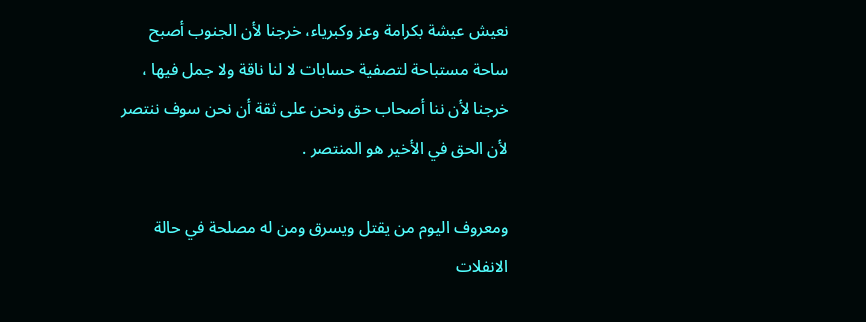نعيش عيشة بكرامة وعز وكبرياء، خرجنا لأن الجنوب أصبح ساحة مستباحة لتصفية حسابات لا لنا ناقة ولا جمل فيها ، خرجنا لأن ننا أصحاب حق ونحن على ثقة أن نحن سوف ننتصر لأن الحق في الأخير هو المنتصر .

ومعروف اليوم من يقتل ويسرق ومن له مصلحة في حالة الانفلات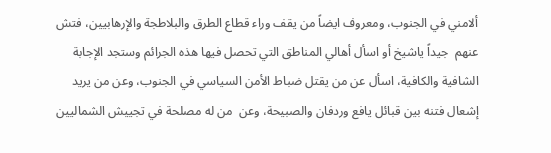ألامني في الجنوب، ومعروف ايضاً من يقف وراء قطاع الطرق والبلاطجة والإرهابيين، فتش عنهم  جيداً ياشيخ أو اسأل أهالي المناطق التي تحصل فيها هذه الجرائم وستجد الإجابة الشافية والكافية، اسأل عن من يقتل ضباط الأمن السياسي في الجنوب، وعن من يريد إشعال فتنه بين قبائل يافع وردفان والصبيحة، وعن  من له مصلحة في تجييش الشماليين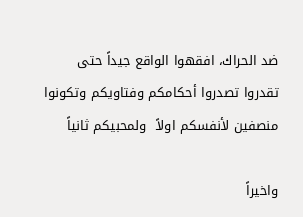ضد الحراك، افقهوا الواقع جيداً حتى تقدروا تصدروا أحكامكم وفتاويكم وتكونوا منصفين لأنفسكم اولاً  ولمحبيكم ثانياً

واخيراً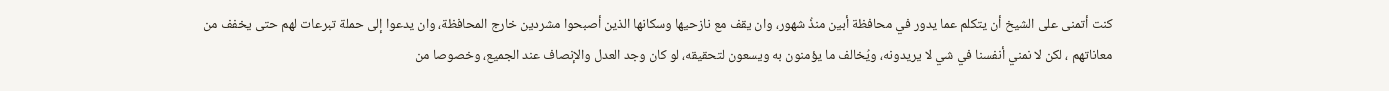كنت أتمنى على الشيخ أن يتكلم عما يدور في محافظة أبين منذُ شهور، وان يقف مع نازحيها وسكانها الذين أصبحوا مشردين خارج المحافظة، وان يدعوا إلى حملة تبرعات لهم حتى يخفف من معاناتهم ، لكن لا نمني أنفسنا في شي لا يريدونه، ويُخالف ما يؤمنون به ويسعون لتحقيقه، لو كان وجد العدل والإنصاف عند الجميع، وخصوصا من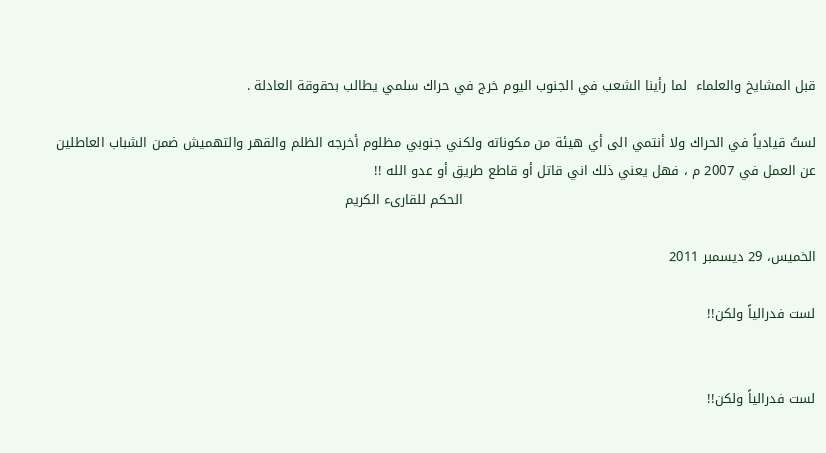قبل المشايخ والعلماء  لما رأينا الشعب في الجنوب اليوم خرج في حراك سلمي يطالب بحقوقة العادلة .

لستُ قيادياً في الحراك ولا أنتمي الى أي هيئة من مكوناته ولكني جنوبي مظلوم أخرجه الظلم والقهر والتهميش ضمن الشباب العاطلين عن العمل في 2007 م ، فهل يعني ذلك اني قاتل أو قاطع طريق أو عدو الله !!
                                                                                الحكم للقارىء الكريم

الخميس، 29 ديسمبر 2011

لست فدرالياً ولكن!!


لست فدرالياً ولكن!!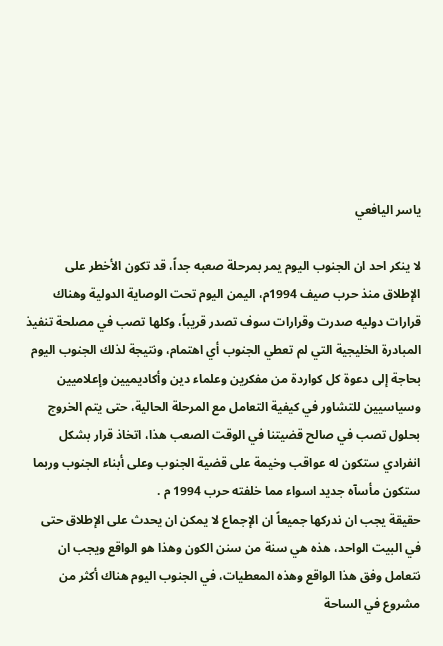ياسر اليافعي

لا ينكر احد ان الجنوب اليوم يمر بمرحلة صعبه جداً، قد تكون الأخطر على الإطلاق منذ حرب صيف 1994م، اليمن اليوم تحت الوصاية الدولية وهناك قرارات دوليه صدرت وقرارات سوف تصدر قريباً، وكلها تصب في مصلحة تنفيذ المبادرة الخليجية التي لم تعطي الجنوب أي اهتمام، ونتيجة لذلك الجنوب اليوم بحاجة إلى دعوة كل كواردة من مفكرين وعلماء دين وأكاديميين وإعلاميين وسياسيين للتشاور في كيفية التعامل مع المرحلة الحالية، حتى يتم الخروج بحلول تصب في صالح قضيتنا في الوقت الصعب هذا، اتخاذ قرار بشكل انفرادي ستكون له عواقب وخيمة على قضية الجنوب وعلى أبناء الجنوب وربما ستكون مأسآه جديد اسواء مما خلفته حرب 1994 م .
حقيقة يجب ان ندركها جميعاً ان الإجماع لا يمكن ان يحدث على الإطلاق حتى في البيت الواحد، هذه هي سنة من سنن الكون وهذا هو الواقع ويجب ان نتعامل وفق هذا الواقع وهذه المعطيات، في الجنوب اليوم هناك أكثر من مشروع في الساحة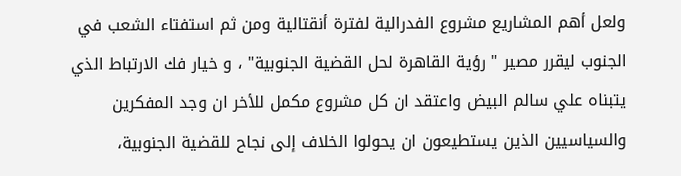ولعل أهم المشاريع مشروع الفدرالية لفترة أنقتالية ومن ثم استفتاء الشعب في الجنوب ليقرر مصير " رؤية القاهرة لحل القضية الجنوبية" ، و خيار فك الارتباط الذي يتبناه علي سالم البيض واعتقد ان كل مشروع مكمل للأخر ان وجد المفكرين والسياسيين الذين يستطيعون ان يحولوا الخلاف إلى نجاح للقضية الجنوبية،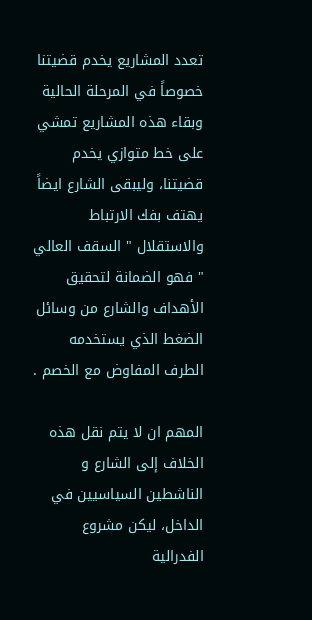تعدد المشاريع يخدم قضيتنا خصوصاً في المرحلة الحالية وبقاء هذه المشاريع تمشي على خط متوازي يخدم قضيتنا، وليبقى الشارع ايضاً يهتف بفك الارتباط والاستقلال " السقف العالي " فهو الضمانة لتحقيق الأهداف والشارع من وسائل الضغط الذي يستخدمه الطرف المفاوض مع الخصم .

المهم ان لا يتم نقل هذه الخلاف إلى الشارع و الناشطين السياسيين في الداخل، ليكن مشروع الفدرالية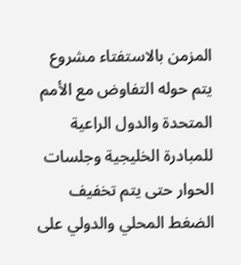المزمن بالاستفتاء مشروع يتم حوله التفاوض مع الأمم المتحدة والدول الراعية للمبادرة الخليجية وجلسات الحوار حتى يتم تخفيف الضغط المحلي والدولي على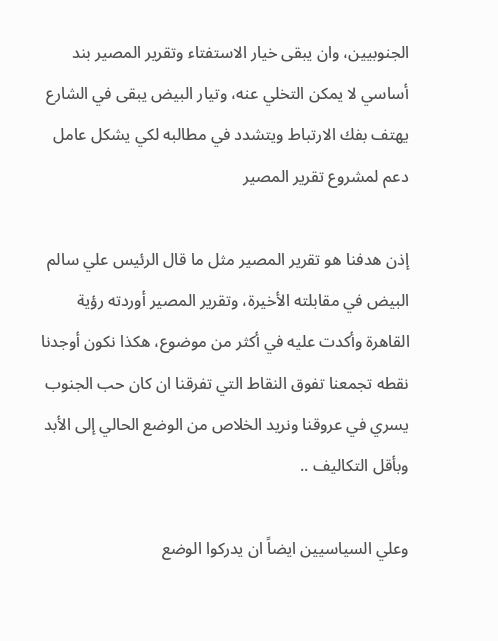الجنوبيين، وان يبقى خيار الاستفتاء وتقرير المصير بند أساسي لا يمكن التخلي عنه، وتيار البيض يبقى في الشارع يهتف بفك الارتباط ويتشدد في مطالبه لكي يشكل عامل دعم لمشروع تقرير المصير

إذن هدفنا هو تقرير المصير مثل ما قال الرئيس علي سالم البيض في مقابلته الأخيرة، وتقرير المصير أوردته رؤية القاهرة وأكدت عليه في أكثر من موضوع، هكذا نكون أوجدنا نقطه تجمعنا تفوق النقاط التي تفرقنا ان كان حب الجنوب يسري في عروقنا ونريد الخلاص من الوضع الحالي إلى الأبد وبأقل التكاليف ..

وعلي السياسيين ايضاً ان يدركوا الوضع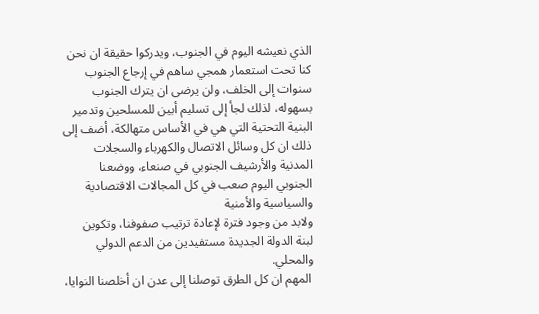الذي نعيشه اليوم في الجنوب، ويدركوا حقيقة ان نحن كنا تحت استعمار همجي ساهم في إرجاع الجنوب سنوات إلى الخلف، ولن يرضى ان يترك الجنوب بسهوله، لذلك لجأ إلى تسليم أبين للمسلحين وتدمير البنية التحتية التي هي في الأساس متهالكة، أضف إلى ذلك ان كل وسائل الاتصال والكهرباء والسجلات المدنية والأرشيف الجنوبي في صنعاء، ووضعنا الجنوبي اليوم صعب في كل المجالات الاقتصادية والسياسية والأمنية
ولابد من وجود فترة لإعادة ترتيب صفوفنا، وتكوين لبنة الدولة الجديدة مستفيدين من الدعم الدولي والمحلي.
 المهم ان كل الطرق توصلنا إلى عدن ان أخلصنا النوايا،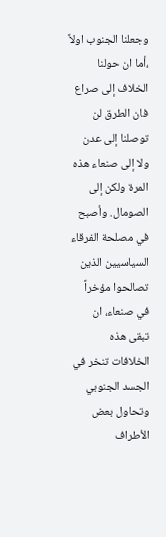وجعلنا الجنوب اولاً ،أما ان حولنا الخلاف إلى صراع فان الطرق لن توصلنا إلى عدن ولا إلى صنعاء هذه المرة ولكن إلى الصومال. وأصبح في مصلحة الفرقاء السياسيين الذين تصالحوا مؤخراً في صنعاء، ان تبقى هذه الخلافات تنخر في الجسد الجنوبي وتحاول بعض الأطراف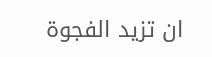ان تزيد الفجوة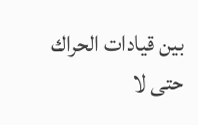بين قيادات الحراك حتى لا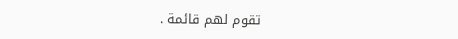تقوم لهم قائمة .